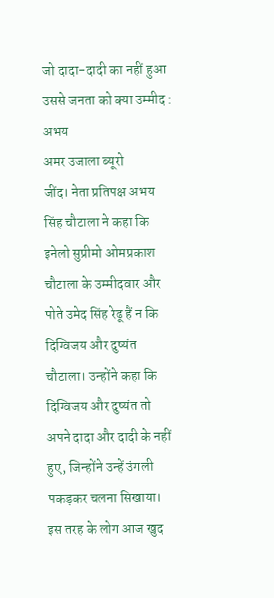जो दादा-दादी का नहीं हुआ उससे जनता को क्या उम्मीद : अभय
अमर उजाला ब्यूरो
जींद। नेता प्रतिपक्ष अभय सिंह चौटाला ने कहा कि इनेलो सुप्रीमो ओमप्रकाश चौटाला के उम्मीदवार और पोते उमेद सिंह रेढू हैं न कि दिग्विजय और दुष्यंत चौटाला। उन्होंने कहा कि दिग्विजय और दुष्यंत तो अपने दादा और दादी के नहीं हुए, जिन्होंने उन्हें उंगली पकड़कर चलना सिखाया। इस तरह के लोग आज खुद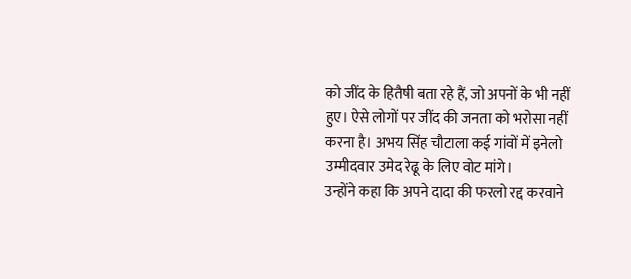को जींद के हितैषी बता रहे हैं, जो अपनों के भी नहीं हुए। ऐसे लोगों पर जींद की जनता को भरोसा नहीं करना है। अभय सिंह चौटाला कई गांवों में इनेलो उम्मीदवार उमेद रेढू के लिए वोट मांगे।
उन्होंने कहा कि अपने दादा की फरलो रद्द करवाने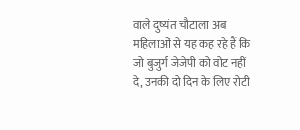वाले दुष्यंत चौटाला अब महिलाओं से यह कह रहे हैं कि जो बुजुर्ग जेजेपी को वोट नहीं दे, उनकी दो दिन के लिए रोटी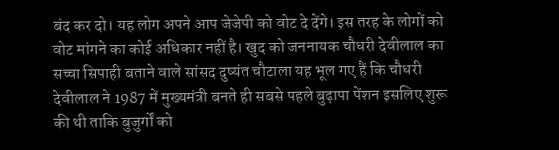बंद कर दो। यह लोग अपने आप जेजेपी को वोट दे देंगे। इस तरह के लोगों को वोट मांगने का कोई अधिकार नहीं है। खुद को जननायक चौधरी देवीलाल का सच्चा सिपाही बताने वाले सांसद दुष्यंत चौटाला यह भूल गए हैं कि चौधरी देवीलाल ने 1987 में मुख्यमंत्री बनते ही सबसे पहले बुढ़ापा पेंशन इसलिए शुरू की थी ताकि बुजुर्गों को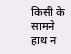किसी के सामने हाथ न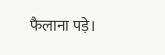फैलाना पड़े।